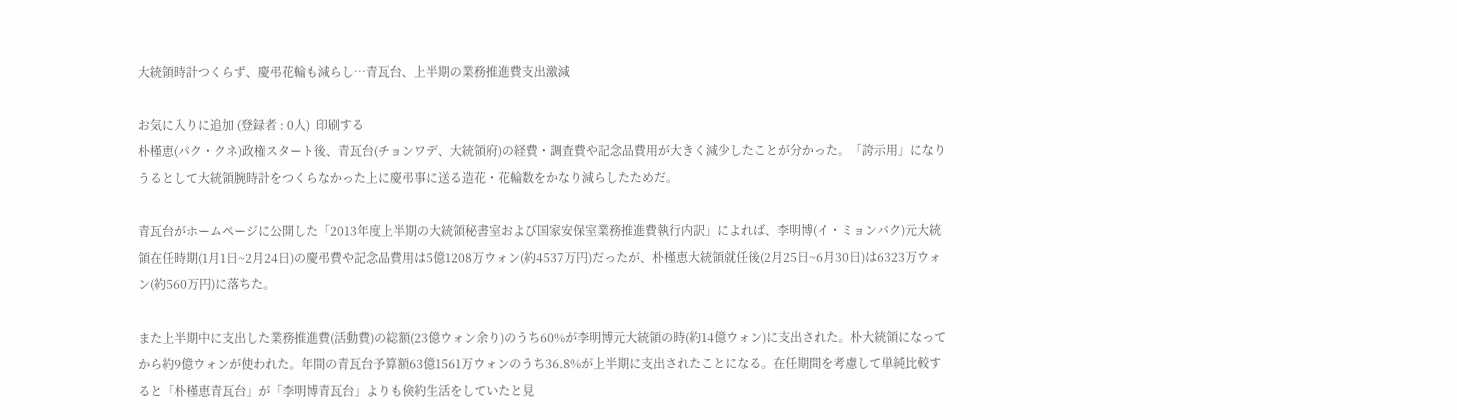大統領時計つくらず、慶弔花輪も減らし…青瓦台、上半期の業務推進費支出激減

お気に入りに追加 (登録者 : 0人)  印刷する
朴槿恵(パク・クネ)政権スタート後、青瓦台(チョンワデ、大統領府)の経費・調査費や記念品費用が大きく減少したことが分かった。「誇示用」になりうるとして大統領腕時計をつくらなかった上に慶弔事に送る造花・花輪数をかなり減らしたためだ。

青瓦台がホームページに公開した「2013年度上半期の大統領秘書室および国家安保室業務推進費執行内訳」によれば、李明博(イ・ミョンバク)元大統領在任時期(1月1日~2月24日)の慶弔費や記念品費用は5億1208万ウォン(約4537万円)だったが、朴槿恵大統領就任後(2月25日~6月30日)は6323万ウォン(約560万円)に落ちた。

また上半期中に支出した業務推進費(活動費)の総額(23億ウォン余り)のうち60%が李明博元大統領の時(約14億ウォン)に支出された。朴大統領になってから約9億ウォンが使われた。年間の青瓦台予算額63億1561万ウォンのうち36.8%が上半期に支出されたことになる。在任期間を考慮して単純比較すると「朴槿恵青瓦台」が「李明博青瓦台」よりも倹約生活をしていたと見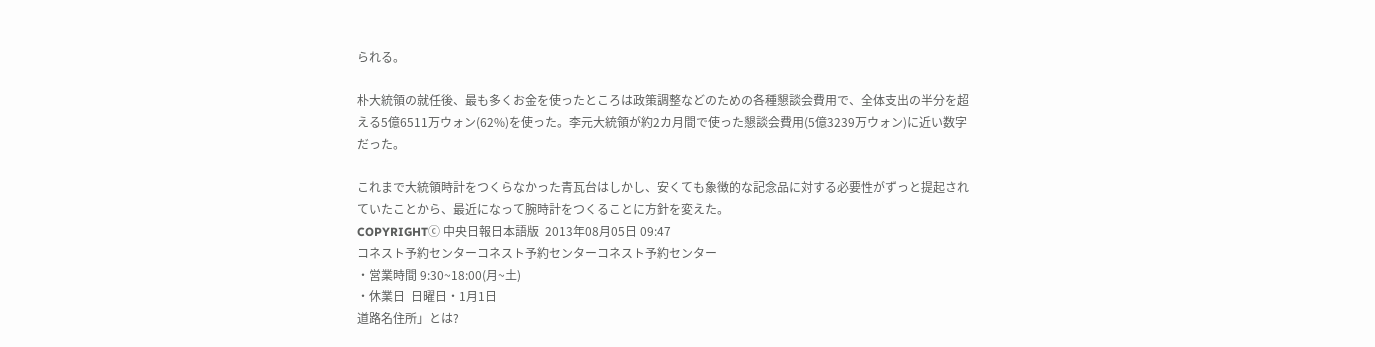られる。

朴大統領の就任後、最も多くお金を使ったところは政策調整などのための各種懇談会費用で、全体支出の半分を超える5億6511万ウォン(62%)を使った。李元大統領が約2カ月間で使った懇談会費用(5億3239万ウォン)に近い数字だった。

これまで大統領時計をつくらなかった青瓦台はしかし、安くても象徴的な記念品に対する必要性がずっと提起されていたことから、最近になって腕時計をつくることに方針を変えた。
COPYRIGHTⓒ 中央日報日本語版  2013年08月05日 09:47
コネスト予約センターコネスト予約センターコネスト予約センター
・営業時間 9:30~18:00(月~土)
・休業日  日曜日・1月1日
道路名住所」とは?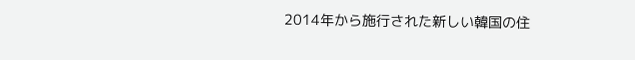2014年から施行された新しい韓国の住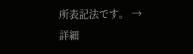所表記法です。 → 詳細